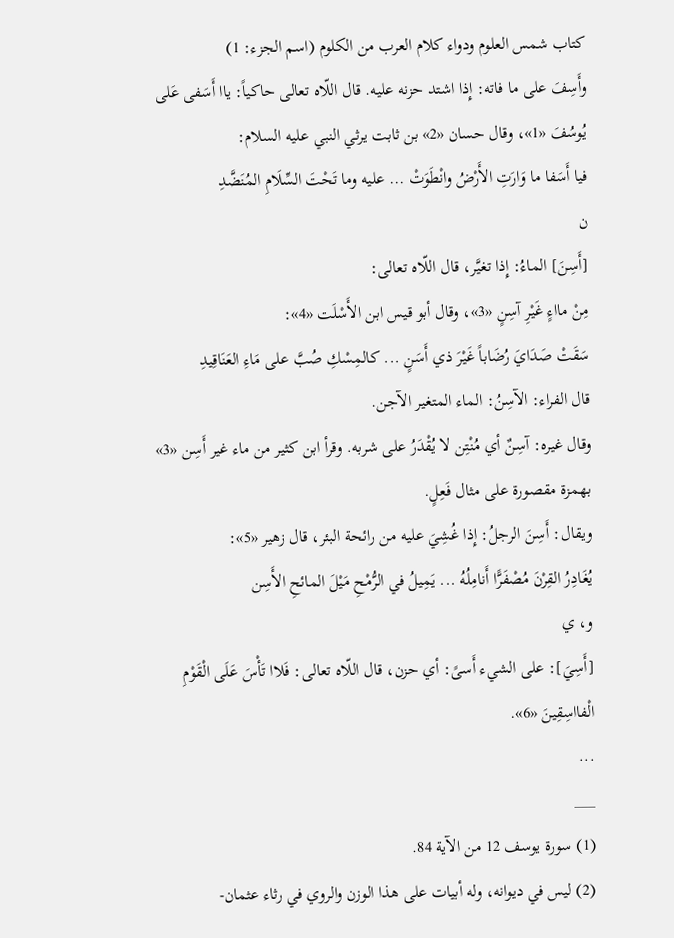كتاب شمس العلوم ودواء كلام العرب من الكلوم (اسم الجزء: 1)
وأَسِفَ على ما فاته: إِذا اشتد حزنه عليه. قال اللّاه تعالى حاكياً: ياا أَسَفى عَلى يُوسُفَ «1»، وقال حسان «2» بن ثابت يرثي النبي عليه السلام:
فيا أَسَفا ما وَارَتِ الأَرْضُ وانْطَوَتْ ... عليه وما تَحْتَ السِّلَامِ المُنَضَّدِ
ن
[أَسِنَ] الماءُ: إِذا تغيَّر، قال اللّاه تعالى:
مِنْ مااءٍ غَيْرِ آسِنٍ «3»، وقال أبو قيس ابن الأَسْلَت «4»:
سَقَتْ صَدَايَ رُضَاباً غَيْرَ ذي أَسَنٍ ... كالمِسْكِ صُبَّ على مَاءِ العَنَاقِيدِ
قال الفراء: الآسِنُ: الماء المتغير الآجن.
وقال غيره: آسِنٌ أي مُنْتِن لا يُقْدَرُ على شربه. وقرأ ابن كثير من ماء غير أَسِن «3» بهمزة مقصورة على مثال فَعِلٍ.
ويقال: أَسِنَ الرجلُ: إِذا غُشِيَ عليه من رائحة البئر، قال زهير «5»:
يُغَادِرُ القِرْنَ مُصْفَرًّا أَنامِلُهُ ... يَمِيلُ في الرُّمْحِ مَيْلَ المائحِ الأَسِن
و، ي
[أَسِيَ]: على الشيء أَسىً: أي حزن، قال اللّاه تعالى: فَلاا تَأْسَ عَلَى الْقَوْمِ الْفااسِقِينَ «6».
...
___
(1) سورة يوسف 12 من الآية 84.
(2) ليس في ديوانه، وله أبيات على هذا الوزن والروي في رثاء عثمان-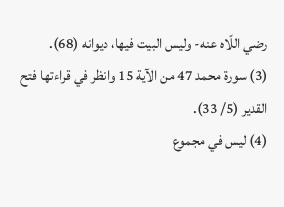رضي اللّاه عنه- وليس البيت فيها، ديوانه (68).
(3) سورة محمد 47 من الآية 15 وانظر في قراءتها فتح القدير (5/ 33).
(4) ليس في مجموع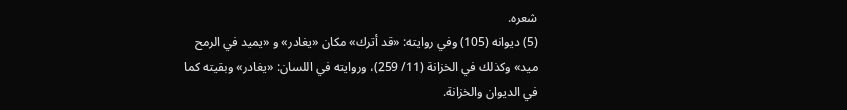شعره.
(5) ديوانه (105) وفي روايته: «قد أترك» مكان «يغادر» و «يميد في الرمح ميد» وكذلك في الخزانة (11/ 259)، وروايته في اللسان: «يغادر» وبقيته كما في الديوان والخزانة.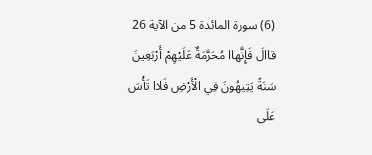(6) سورة المائدة 5 من الآية 26 قاالَ فَإِنَّهاا مُحَرَّمَةٌ عَلَيْهِمْ أَرْبَعِينَ سَنَةً يَتِيهُونَ فِي الْأَرْضِ فَلاا تَأْسَ عَلَى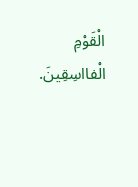الْقَوْمِ الْفااسِقِينَ.